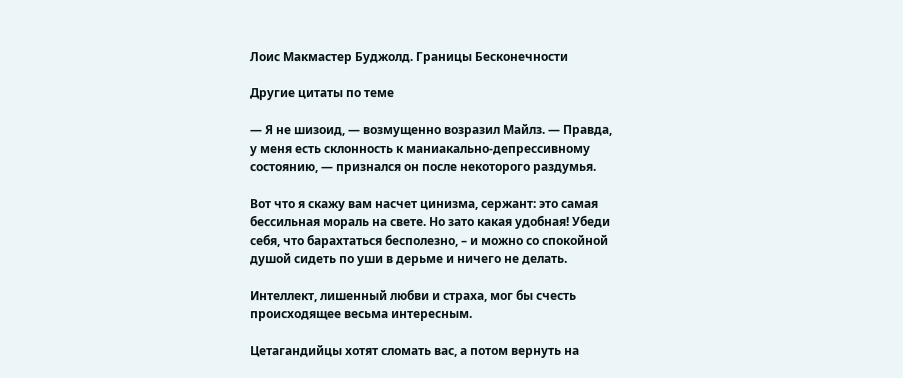Лоис Макмастер Буджолд. Границы Бесконечности

Другие цитаты по теме

— Я не шизоид, — возмущенно возразил Майлз. — Правда, у меня есть склонность к маниакально-депрессивному состоянию, — признался он после некоторого раздумья.

Вот что я скажу вам насчет цинизма, сержант: это самая бессильная мораль на свете. Но зато какая удобная! Убеди себя, что барахтаться бесполезно, – и можно со спокойной душой сидеть по уши в дерьме и ничего не делать.

Интеллект, лишенный любви и страха, мог бы счесть происходящее весьма интересным.

Цетагандийцы хотят сломать вас, а потом вернуть на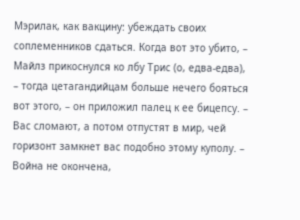Мэрилак, как вакцину: убеждать своих соплеменников сдаться. Когда вот это убито, – Майлз прикоснулся ко лбу Трис (о, едва-едва), – тогда цетагандийцам больше нечего бояться вот этого, – он приложил палец к ее бицепсу. – Вас сломают, а потом отпустят в мир, чей горизонт замкнет вас подобно этому куполу. – Война не окончена,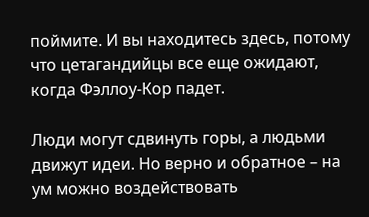поймите. И вы находитесь здесь, потому что цетагандийцы все еще ожидают, когда Фэллоу-Кор падет.

Люди могут сдвинуть горы, а людьми движут идеи. Но верно и обратное – на ум можно воздействовать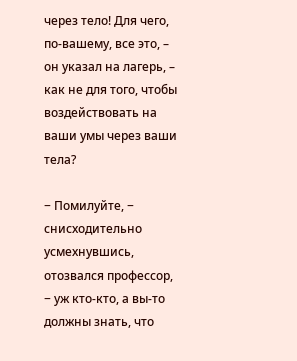через тело! Для чего, по-вашему, все это, – он указал на лагерь, – как не для того, чтобы воздействовать на ваши умы через ваши тела?

− Помилуйте, − снисходительно усмехнувшись, отозвался профессор, − уж кто-кто, а вы-то должны знать, что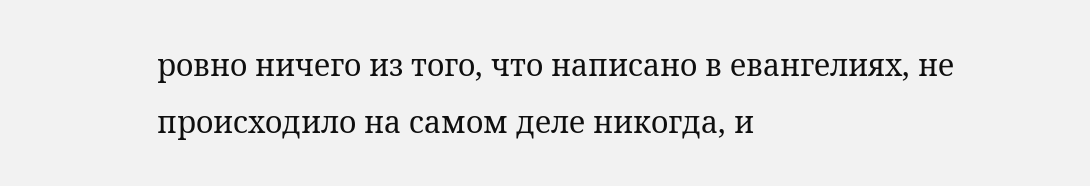ровно ничего из того, что написано в евангелиях, не происходило на самом деле никогда, и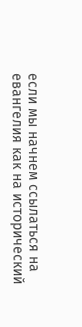если мы начнем ссылаться на евангелия как на исторический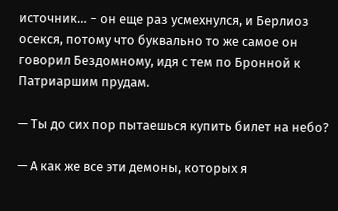источник… − он еще раз усмехнулся, и Берлиоз осекся, потому что буквально то же самое он говорил Бездомному, идя с тем по Бронной к Патриаршим прудам.

— Ты до сих пор пытаешься купить билет на небо?

— А как же все эти демоны, которых я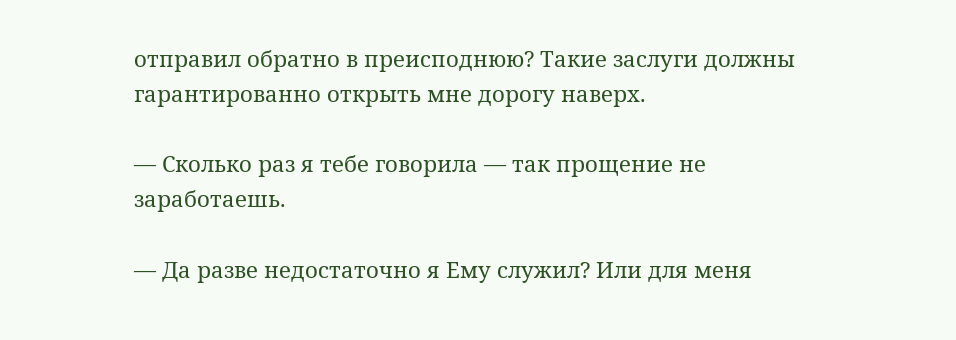отправил обратно в преисподнюю? Такие заслуги должны гарантированно открыть мне дорогу наверх.

— Сколько раз я тебе говорила — так прощение не заработаешь.

— Да разве недостаточно я Ему служил? Или для меня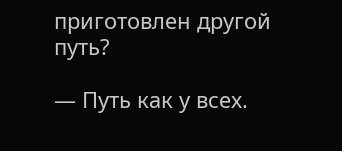приготовлен другой путь?

— Путь как у всех.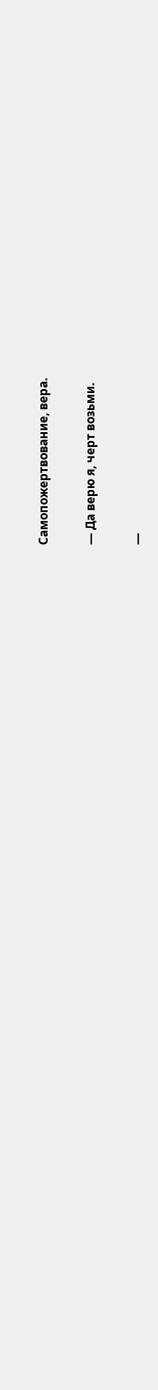Самопожертвование, вера.

— Да верю я, черт возьми.

—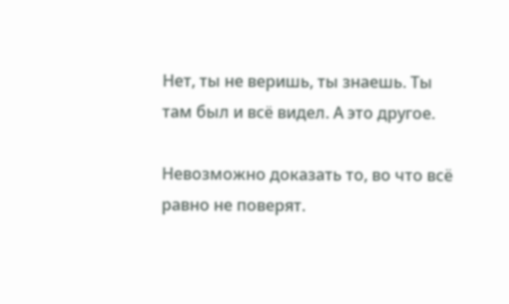Нет, ты не веришь, ты знаешь. Ты там был и всё видел. А это другое.

Невозможно доказать то, во что всë равно не поверят.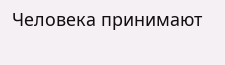Человека принимают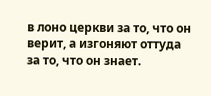в лоно церкви за то, что он верит, а изгоняют оттуда за то, что он знает.